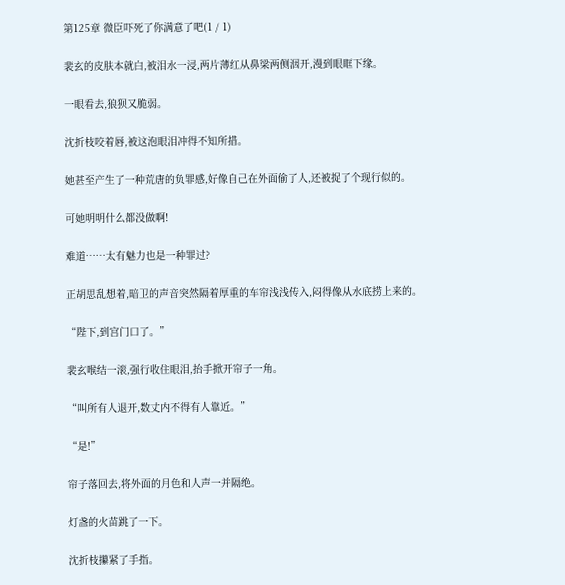第125章 微臣吓死了你满意了吧(1 / 1)

裴玄的皮肤本就白,被泪水一浸,两片薄红从鼻梁两侧洇开,漫到眼眶下缘。

一眼看去,狼狈又脆弱。

沈折枝咬着唇,被这泡眼泪冲得不知所措。

她甚至产生了一种荒唐的负罪感,好像自己在外面偷了人,还被捉了个现行似的。

可她明明什么都没做啊!

难道……太有魅力也是一种罪过?

正胡思乱想着,暗卫的声音突然隔着厚重的车帘浅浅传入,闷得像从水底捞上来的。

“陛下,到宫门口了。”

裴玄喉结一滚,强行收住眼泪,抬手掀开帘子一角。

“叫所有人退开,数丈内不得有人靠近。”

“是!”

帘子落回去,将外面的月色和人声一并隔绝。

灯盏的火苗跳了一下。

沈折枝攥紧了手指。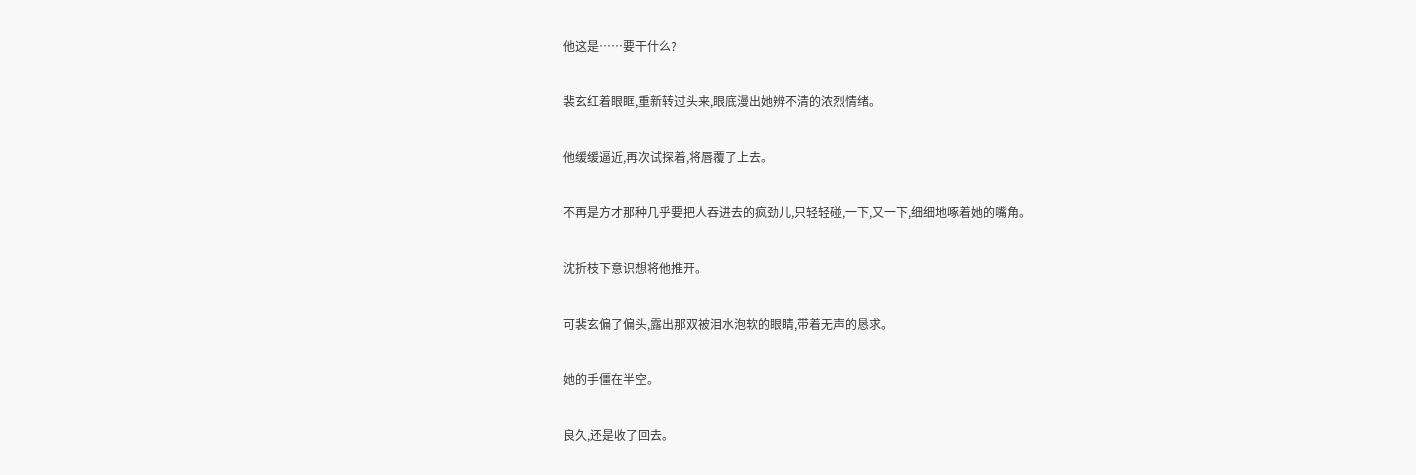他这是……要干什么?

裴玄红着眼眶,重新转过头来,眼底漫出她辨不清的浓烈情绪。

他缓缓逼近,再次试探着,将唇覆了上去。

不再是方才那种几乎要把人吞进去的疯劲儿,只轻轻碰,一下,又一下,细细地啄着她的嘴角。

沈折枝下意识想将他推开。

可裴玄偏了偏头,露出那双被泪水泡软的眼睛,带着无声的恳求。

她的手僵在半空。

良久,还是收了回去。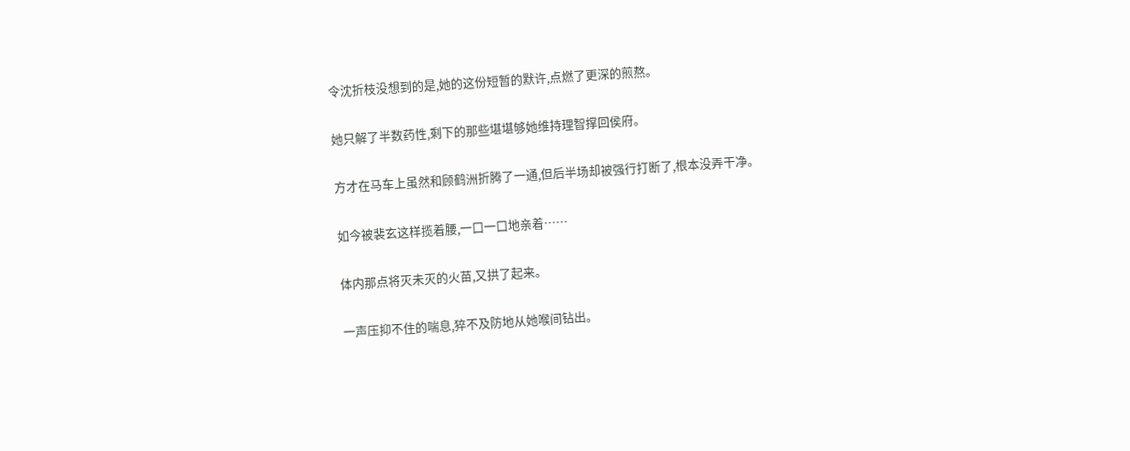令沈折枝没想到的是,她的这份短暂的默许,点燃了更深的煎熬。

她只解了半数药性,剩下的那些堪堪够她维持理智撑回侯府。

方才在马车上虽然和顾鹤洲折腾了一通,但后半场却被强行打断了,根本没弄干净。

如今被裴玄这样揽着腰,一口一口地亲着……

体内那点将灭未灭的火苗,又拱了起来。

一声压抑不住的喘息,猝不及防地从她喉间钻出。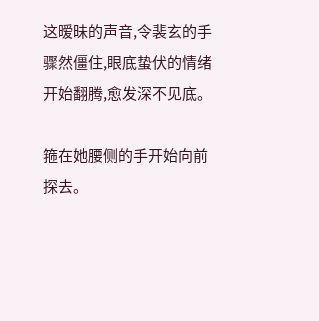这暧昧的声音,令裴玄的手骤然僵住,眼底蛰伏的情绪开始翻腾,愈发深不见底。

箍在她腰侧的手开始向前探去。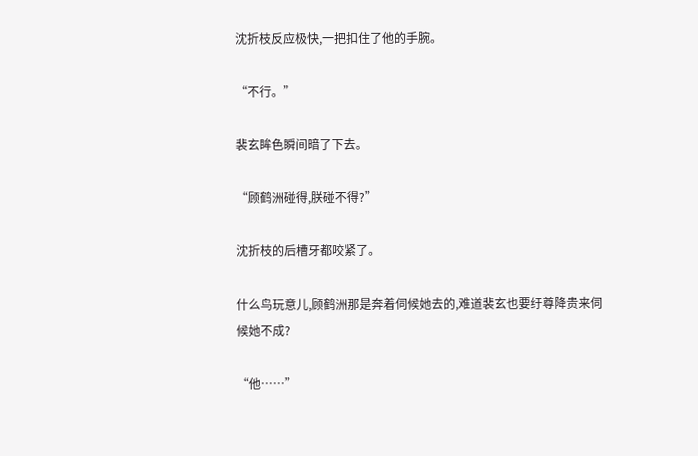沈折枝反应极快,一把扣住了他的手腕。

“不行。”

裴玄眸色瞬间暗了下去。

“顾鹤洲碰得,朕碰不得?”

沈折枝的后槽牙都咬紧了。

什么鸟玩意儿,顾鹤洲那是奔着伺候她去的,难道裴玄也要纡尊降贵来伺候她不成?

“他……”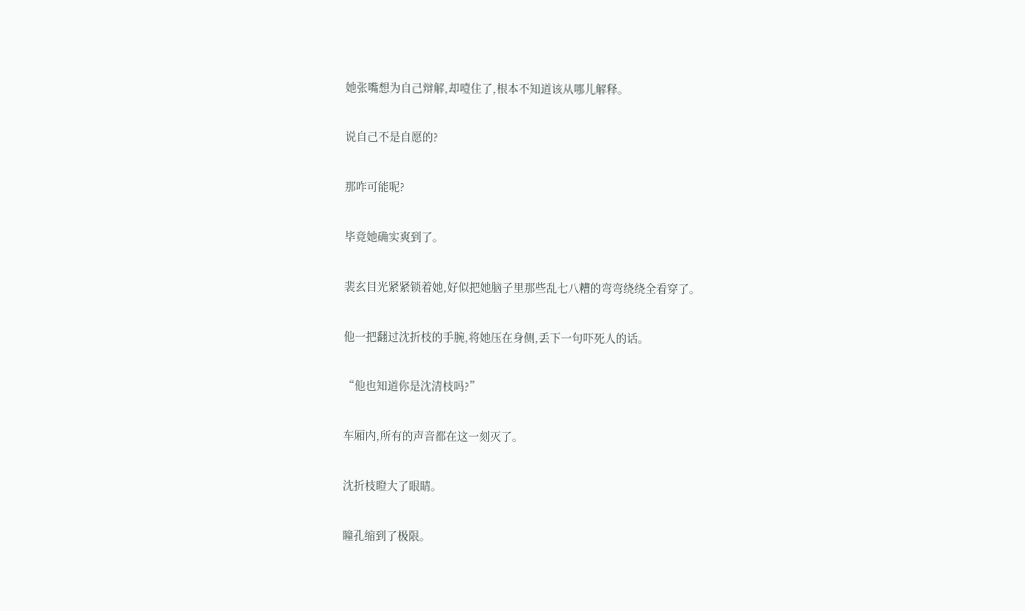她张嘴想为自己辩解,却噎住了,根本不知道该从哪儿解释。

说自己不是自愿的?

那咋可能呢?

毕竟她确实爽到了。

裴玄目光紧紧锁着她,好似把她脑子里那些乱七八糟的弯弯绕绕全看穿了。

他一把翻过沈折枝的手腕,将她压在身侧,丢下一句吓死人的话。

“他也知道你是沈清枝吗?”

车厢内,所有的声音都在这一刻灭了。

沈折枝瞪大了眼睛。

瞳孔缩到了极限。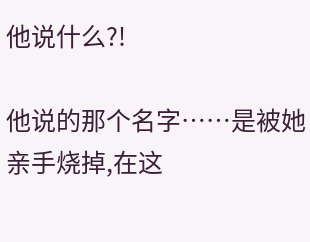他说什么?!

他说的那个名字……是被她亲手烧掉,在这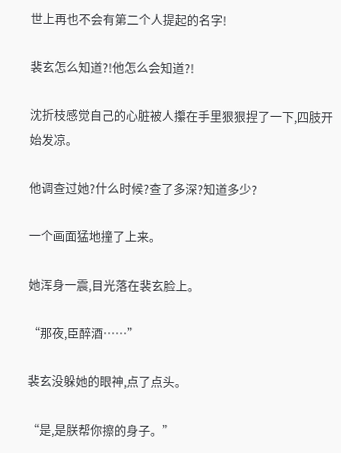世上再也不会有第二个人提起的名字!

裴玄怎么知道?!他怎么会知道?!

沈折枝感觉自己的心脏被人攥在手里狠狠捏了一下,四肢开始发凉。

他调查过她?什么时候?查了多深?知道多少?

一个画面猛地撞了上来。

她浑身一震,目光落在裴玄脸上。

“那夜,臣醉酒……”

裴玄没躲她的眼神,点了点头。

“是,是朕帮你擦的身子。”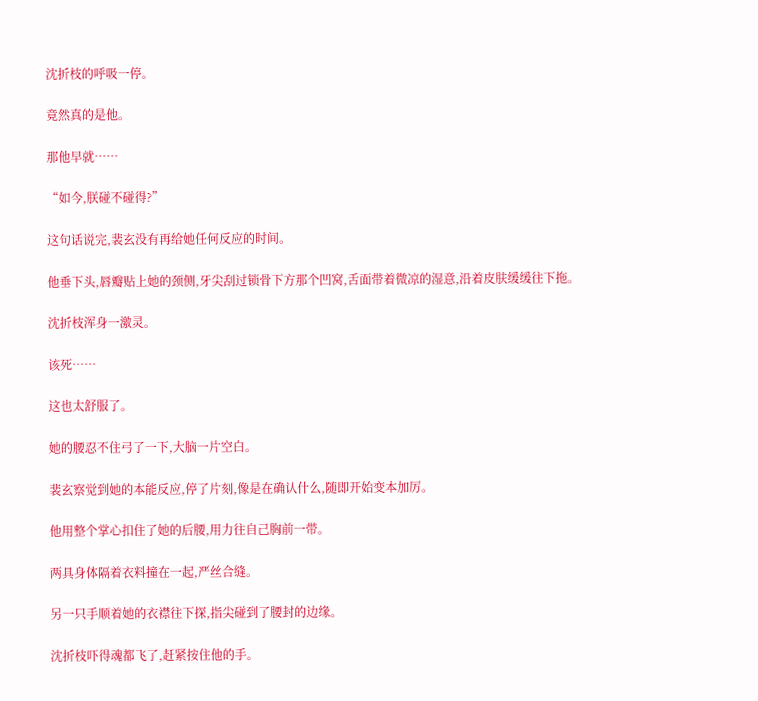沈折枝的呼吸一停。

竟然真的是他。

那他早就……

“如今,朕碰不碰得?”

这句话说完,裴玄没有再给她任何反应的时间。

他垂下头,唇瓣贴上她的颈侧,牙尖刮过锁骨下方那个凹窝,舌面带着微凉的湿意,沿着皮肤缓缓往下拖。

沈折枝浑身一激灵。

该死……

这也太舒服了。

她的腰忍不住弓了一下,大脑一片空白。

裴玄察觉到她的本能反应,停了片刻,像是在确认什么,随即开始变本加厉。

他用整个掌心扣住了她的后腰,用力往自己胸前一带。

两具身体隔着衣料撞在一起,严丝合缝。

另一只手顺着她的衣襟往下探,指尖碰到了腰封的边缘。

沈折枝吓得魂都飞了,赶紧按住他的手。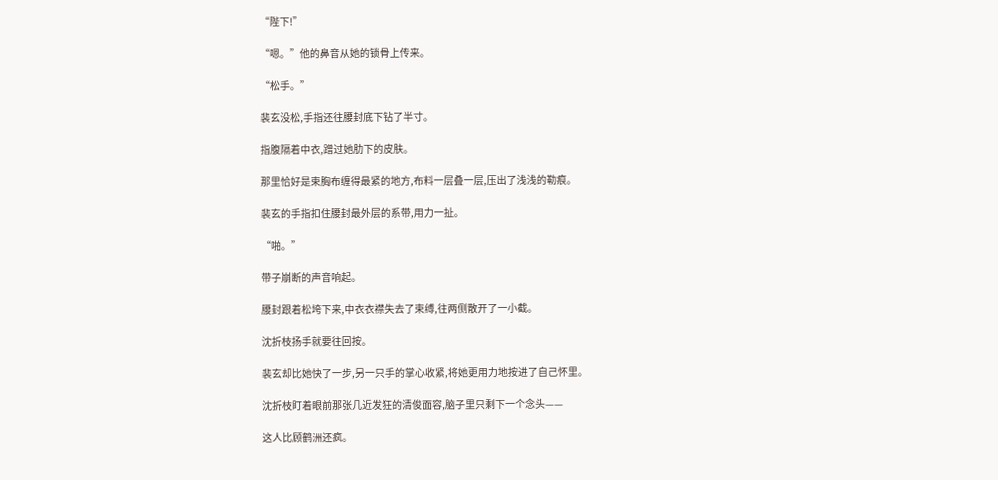“陛下!”

“嗯。”他的鼻音从她的锁骨上传来。

“松手。”

裴玄没松,手指还往腰封底下钻了半寸。

指腹隔着中衣,蹭过她肋下的皮肤。

那里恰好是束胸布缠得最紧的地方,布料一层叠一层,压出了浅浅的勒痕。

裴玄的手指扣住腰封最外层的系带,用力一扯。

“啪。”

带子崩断的声音响起。

腰封跟着松垮下来,中衣衣襟失去了束缚,往两侧散开了一小截。

沈折枝扬手就要往回按。

裴玄却比她快了一步,另一只手的掌心收紧,将她更用力地按进了自己怀里。

沈折枝盯着眼前那张几近发狂的清俊面容,脑子里只剩下一个念头——

这人比顾鹤洲还疯。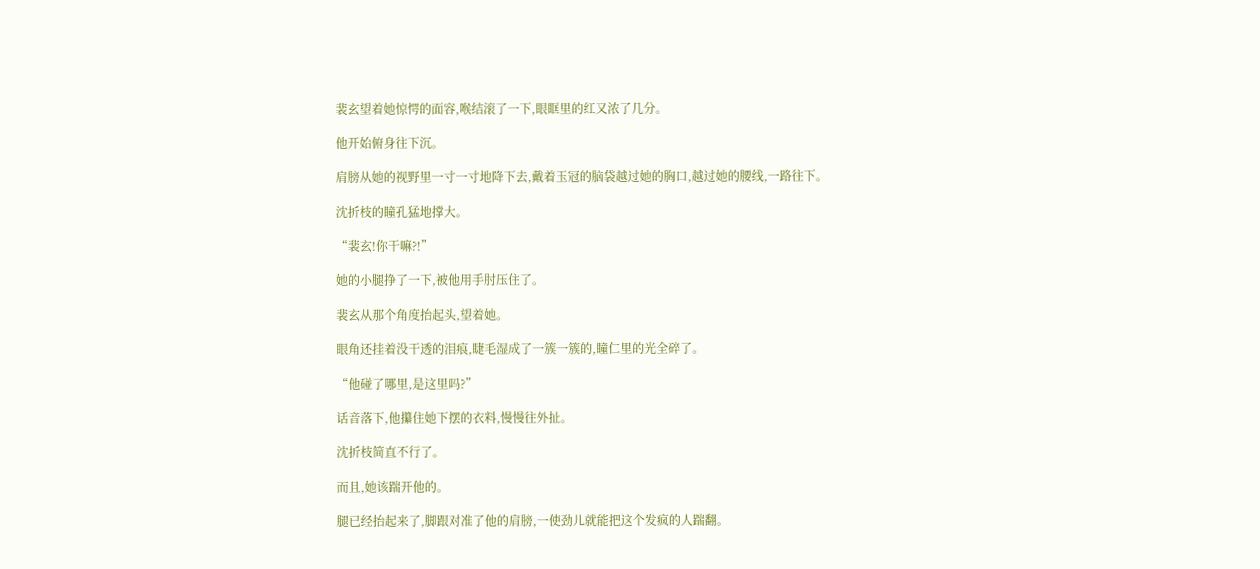裴玄望着她惊愕的面容,喉结滚了一下,眼眶里的红又浓了几分。

他开始俯身往下沉。

肩膀从她的视野里一寸一寸地降下去,戴着玉冠的脑袋越过她的胸口,越过她的腰线,一路往下。

沈折枝的瞳孔猛地撑大。

“裴玄!你干嘛?!”

她的小腿挣了一下,被他用手肘压住了。

裴玄从那个角度抬起头,望着她。

眼角还挂着没干透的泪痕,睫毛湿成了一簇一簇的,瞳仁里的光全碎了。

“他碰了哪里,是这里吗?”

话音落下,他攥住她下摆的衣料,慢慢往外扯。

沈折枝简直不行了。

而且,她该踹开他的。

腿已经抬起来了,脚跟对准了他的肩膀,一使劲儿就能把这个发疯的人踹翻。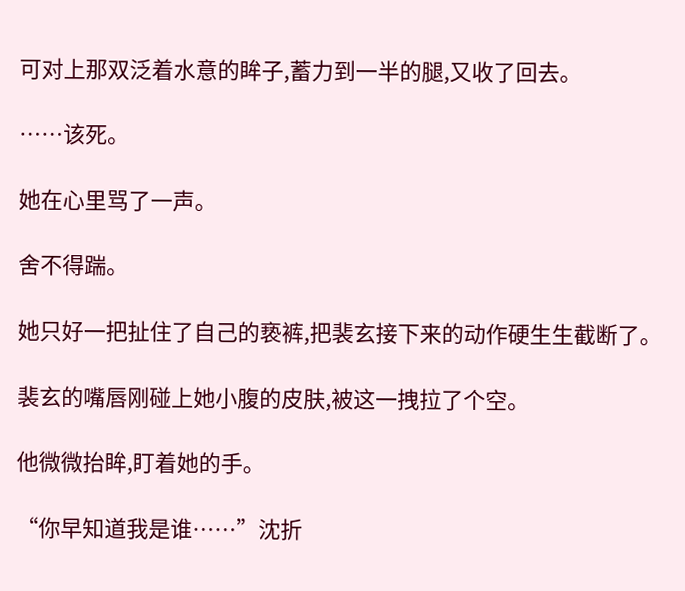可对上那双泛着水意的眸子,蓄力到一半的腿,又收了回去。

……该死。

她在心里骂了一声。

舍不得踹。

她只好一把扯住了自己的亵裤,把裴玄接下来的动作硬生生截断了。

裴玄的嘴唇刚碰上她小腹的皮肤,被这一拽拉了个空。

他微微抬眸,盯着她的手。

“你早知道我是谁……”沈折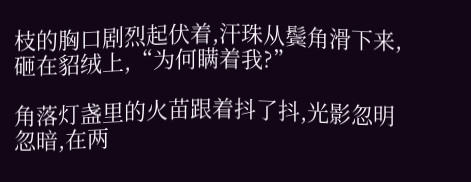枝的胸口剧烈起伏着,汗珠从鬓角滑下来,砸在貂绒上,“为何瞒着我?”

角落灯盏里的火苗跟着抖了抖,光影忽明忽暗,在两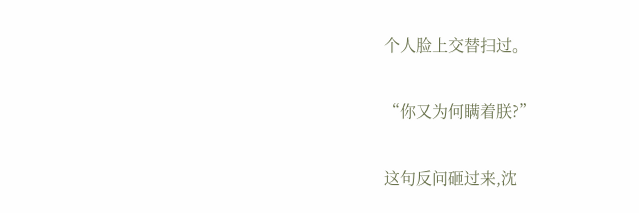个人脸上交替扫过。

“你又为何瞒着朕?”

这句反问砸过来,沈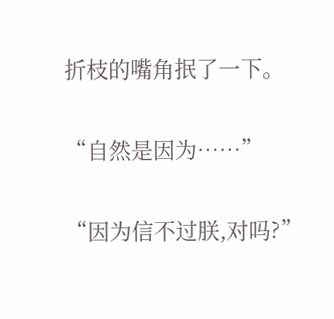折枝的嘴角抿了一下。

“自然是因为……”

“因为信不过朕,对吗?”